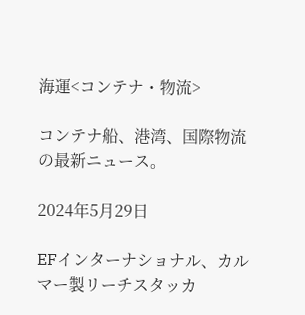海運<コンテナ・物流>

コンテナ船、港湾、国際物流の最新ニュース。

2024年5月29日

EFインターナショナル、カルマー製リーチスタッカ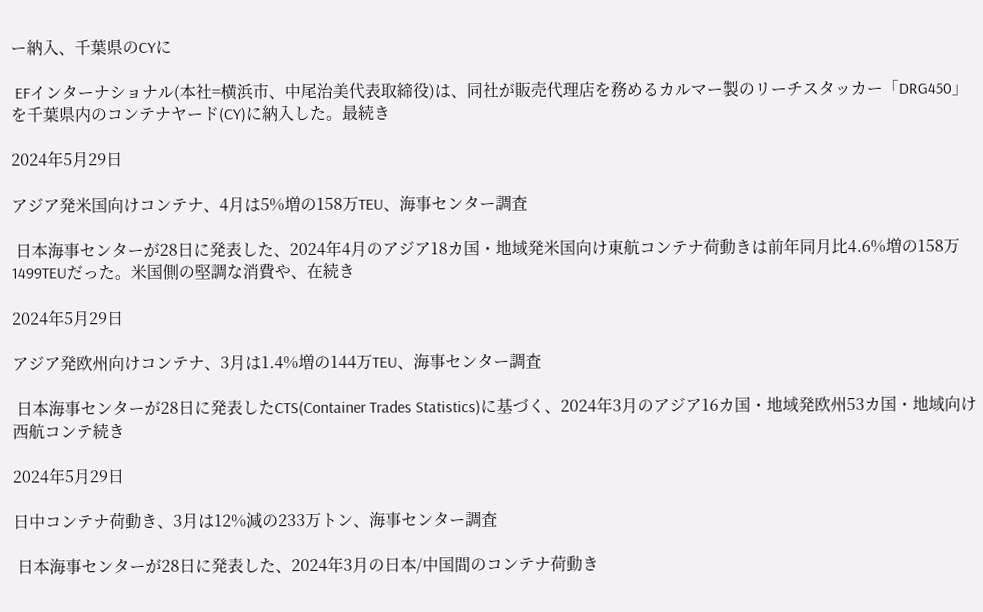ー納入、千葉県のCYに

 EFインターナショナル(本社=横浜市、中尾治美代表取締役)は、同社が販売代理店を務めるカルマー製のリーチスタッカー「DRG450」を千葉県内のコンテナヤード(CY)に納入した。最続き

2024年5月29日

アジア発米国向けコンテナ、4月は5%増の158万TEU、海事センター調査

 日本海事センターが28日に発表した、2024年4月のアジア18カ国・地域発米国向け東航コンテナ荷動きは前年同月比4.6%増の158万1499TEUだった。米国側の堅調な消費や、在続き

2024年5月29日

アジア発欧州向けコンテナ、3月は1.4%増の144万TEU、海事センター調査

 日本海事センターが28日に発表したCTS(Container Trades Statistics)に基づく、2024年3月のアジア16カ国・地域発欧州53カ国・地域向け西航コンテ続き

2024年5月29日

日中コンテナ荷動き、3月は12%減の233万トン、海事センター調査

 日本海事センターが28日に発表した、2024年3月の日本/中国間のコンテナ荷動き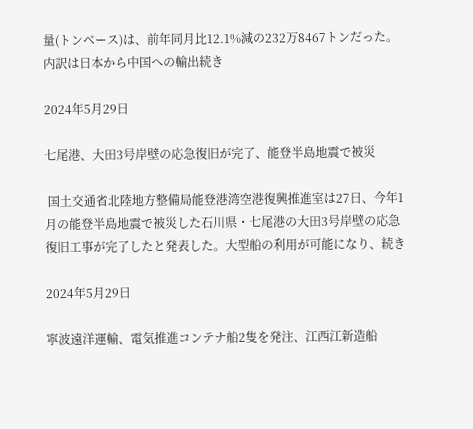量(トンベース)は、前年同月比12.1%減の232万8467トンだった。内訳は日本から中国への輸出続き

2024年5月29日

七尾港、大田3号岸壁の応急復旧が完了、能登半島地震で被災

 国土交通省北陸地方整備局能登港湾空港復興推進室は27日、今年1月の能登半島地震で被災した石川県・七尾港の大田3号岸壁の応急復旧工事が完了したと発表した。大型船の利用が可能になり、続き

2024年5月29日

寧波遠洋運輸、電気推進コンテナ船2隻を発注、江西江新造船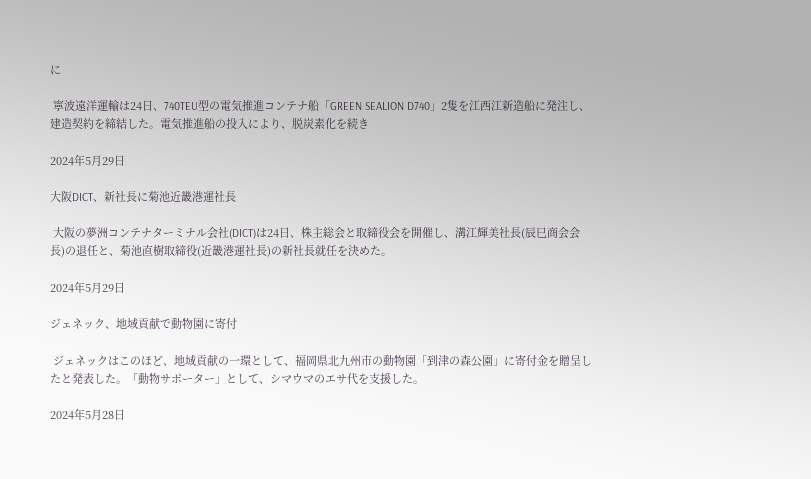に

 寧波遠洋運輸は24日、740TEU型の電気推進コンテナ船「GREEN SEALION D740」2隻を江西江新造船に発注し、建造契約を締結した。電気推進船の投入により、脱炭素化を続き

2024年5月29日

大阪DICT、新社長に菊池近畿港運社長

 大阪の夢洲コンテナターミナル会社(DICT)は24日、株主総会と取締役会を開催し、溝江輝美社長(辰巳商会会長)の退任と、菊池直樹取締役(近畿港運社長)の新社長就任を決めた。

2024年5月29日

ジェネック、地域貢献で動物園に寄付

 ジェネックはこのほど、地域貢献の一環として、福岡県北九州市の動物園「到津の森公園」に寄付金を贈呈したと発表した。「動物サポーター」として、シマウマのエサ代を支援した。

2024年5月28日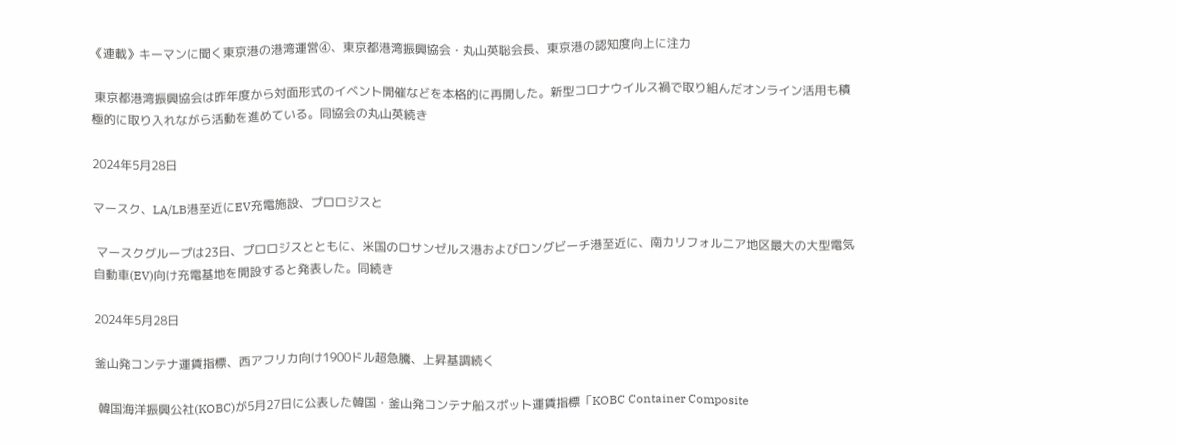《連載》キーマンに聞く東京港の港湾運営④、東京都港湾振興協会・丸山英聡会長、東京港の認知度向上に注力

 東京都港湾振興協会は昨年度から対面形式のイベント開催などを本格的に再開した。新型コロナウイルス禍で取り組んだオンライン活用も積極的に取り入れながら活動を進めている。同協会の丸山英続き

2024年5月28日

マースク、LA/LB港至近にEV充電施設、プロロジスと

 マースクグループは23日、プロロジスとともに、米国のロサンゼルス港およびロングビーチ港至近に、南カリフォルニア地区最大の大型電気自動車(EV)向け充電基地を開設すると発表した。同続き

2024年5月28日

釜山発コンテナ運賃指標、西アフリカ向け1900ドル超急騰、上昇基調続く

 韓国海洋振興公社(KOBC)が5月27日に公表した韓国・釜山発コンテナ船スポット運賃指標「KOBC Container Composite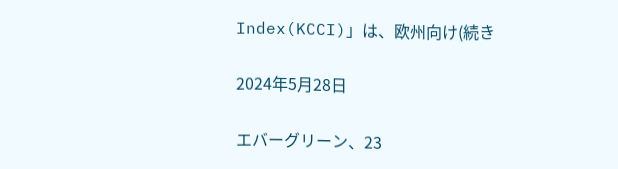Index(KCCI)」は、欧州向け(続き

2024年5月28日

エバーグリーン、23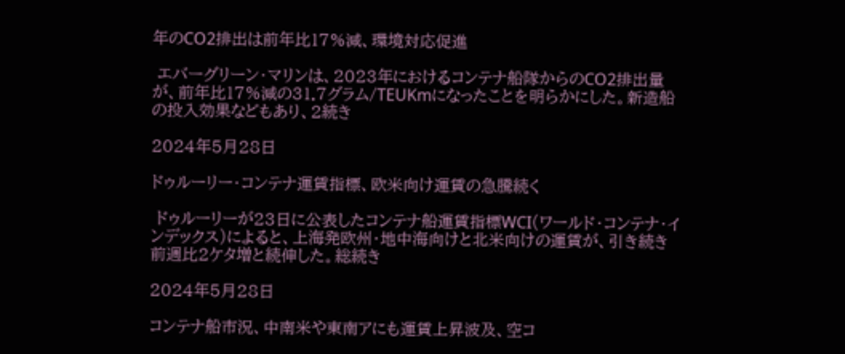年のCO2排出は前年比17%減、環境対応促進

 エバーグリーン・マリンは、2023年におけるコンテナ船隊からのCO2排出量が、前年比17%減の31.7グラム/TEUKmになったことを明らかにした。新造船の投入効果などもあり、2続き

2024年5月28日

ドゥルーリー・コンテナ運賃指標、欧米向け運賃の急騰続く

 ドゥルーリーが23日に公表したコンテナ船運賃指標WCI(ワールド・コンテナ・インデックス)によると、上海発欧州・地中海向けと北米向けの運賃が、引き続き前週比2ケタ増と続伸した。総続き

2024年5月28日

コンテナ船市況、中南米や東南アにも運賃上昇波及、空コ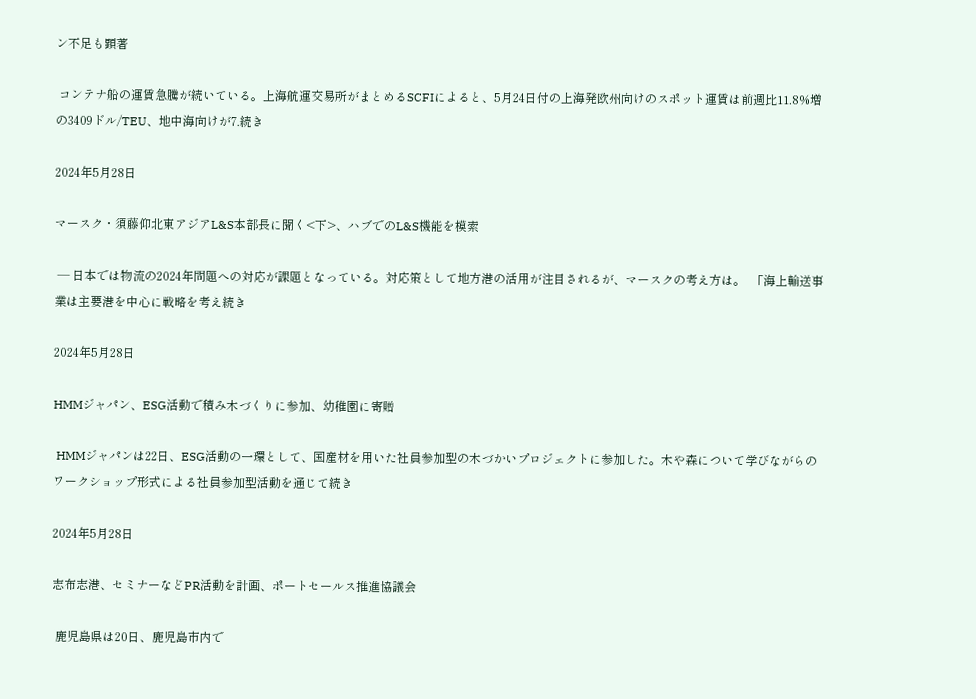ン不足も顕著

 コンテナ船の運賃急騰が続いている。上海航運交易所がまとめるSCFIによると、5月24日付の上海発欧州向けのスポット運賃は前週比11.8%増の3409ドル/TEU、地中海向けが7.続き

2024年5月28日

マースク・須藤仰北東アジアL&S本部長に聞く<下>、ハブでのL&S機能を模索

 — 日本では物流の2024年問題への対応が課題となっている。対応策として地方港の活用が注目されるが、マースクの考え方は。  「海上輸送事業は主要港を中心に戦略を考え続き

2024年5月28日

HMMジャパン、ESG活動で積み木づくりに参加、幼稚園に寄贈

 HMMジャパンは22日、ESG活動の一環として、国産材を用いた社員参加型の木づかいプロジェクトに参加した。木や森について学びながらのワークショップ形式による社員参加型活動を通じて続き

2024年5月28日

志布志港、セミナーなどPR活動を計画、ポートセールス推進協議会

 鹿児島県は20日、鹿児島市内で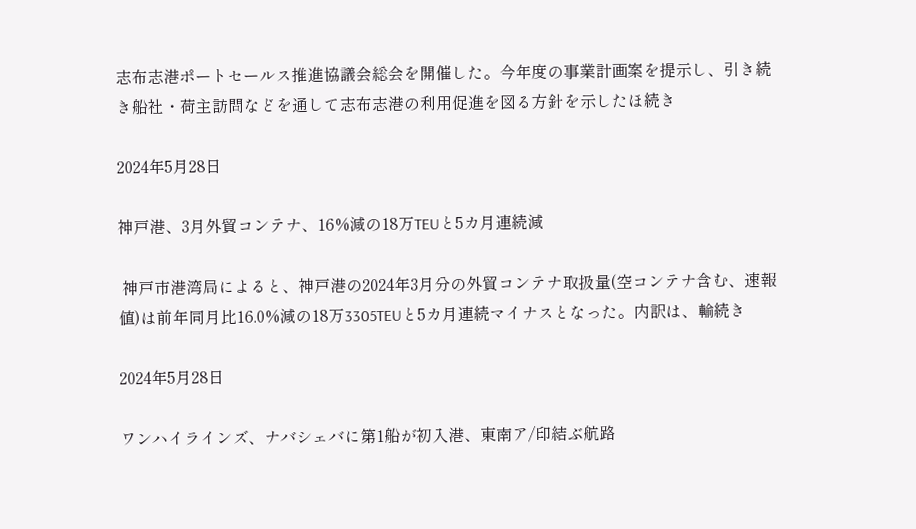志布志港ポートセールス推進協議会総会を開催した。今年度の事業計画案を提示し、引き続き船社・荷主訪問などを通して志布志港の利用促進を図る方針を示したほ続き

2024年5月28日

神戸港、3月外貿コンテナ、16%減の18万TEUと5カ月連続減

 神戸市港湾局によると、神戸港の2024年3月分の外貿コンテナ取扱量(空コンテナ含む、速報値)は前年同月比16.0%減の18万3305TEUと5カ月連続マイナスとなった。内訳は、輸続き

2024年5月28日

ワンハイラインズ、ナバシェバに第1船が初入港、東南ア/印結ぶ航路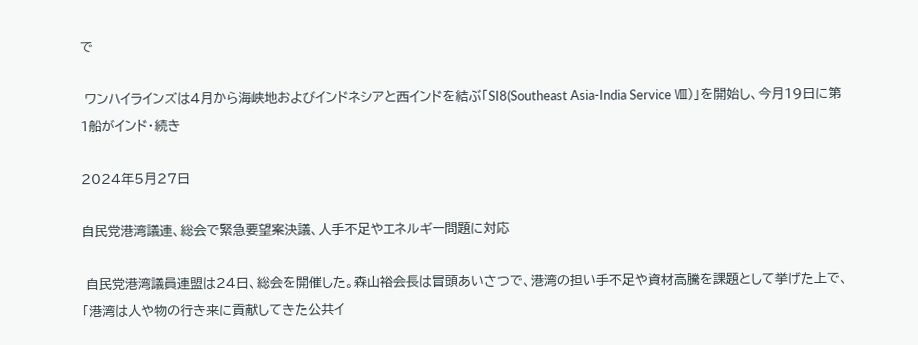で

 ワンハイラインズは4月から海峡地およびインドネシアと西インドを結ぶ「SI8(Southeast Asia-India Service Ⅷ)」を開始し、今月19日に第1船がインド・続き

2024年5月27日

自民党港湾議連、総会で緊急要望案決議、人手不足やエネルギー問題に対応

 自民党港湾議員連盟は24日、総会を開催した。森山裕会長は冒頭あいさつで、港湾の担い手不足や資材高騰を課題として挙げた上で、「港湾は人や物の行き来に貢献してきた公共イ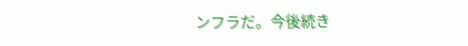ンフラだ。今後続き